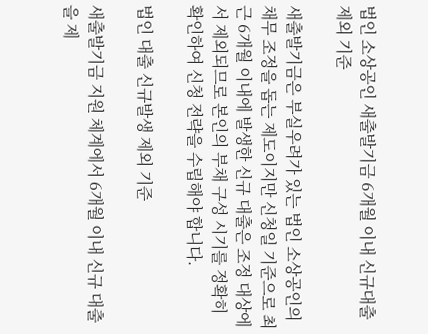법인 소상공인 새출발기금 6개월 이내 신규대출 제외 기준

새출발기금은 부실우려가 있는 법인 소상공인의 채무 조정을 돕는 제도이지만 신청일 기준으로 최근 6개월 이내에 발생한 신규 대출은 조정 대상에서 제외되므로 본인의 부채 구성 시기를 정확히 확인하여 신청 전략을 수립해야 합니다.

법인 대출 신규발생 제외 기준

새출발기금 지원 체계에서 6개월 이내 신규 대출을 제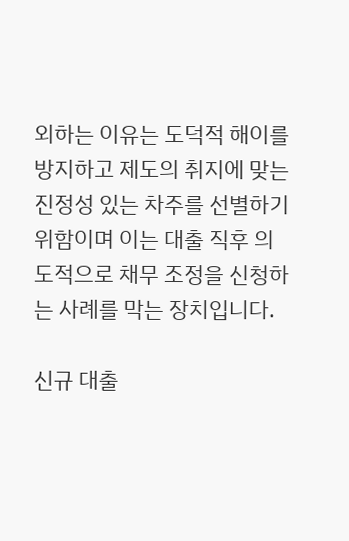외하는 이유는 도덕적 해이를 방지하고 제도의 취지에 맞는 진정성 있는 차주를 선별하기 위함이며 이는 대출 직후 의도적으로 채무 조정을 신청하는 사례를 막는 장치입니다.

신규 대출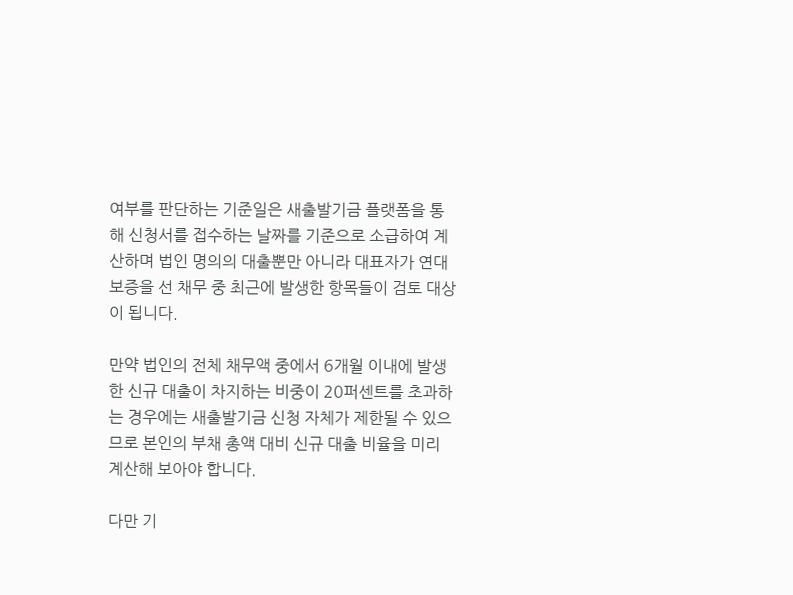여부를 판단하는 기준일은 새출발기금 플랫폼을 통해 신청서를 접수하는 날짜를 기준으로 소급하여 계산하며 법인 명의의 대출뿐만 아니라 대표자가 연대보증을 선 채무 중 최근에 발생한 항목들이 검토 대상이 됩니다.

만약 법인의 전체 채무액 중에서 6개월 이내에 발생한 신규 대출이 차지하는 비중이 20퍼센트를 초과하는 경우에는 새출발기금 신청 자체가 제한될 수 있으므로 본인의 부채 총액 대비 신규 대출 비율을 미리 계산해 보아야 합니다.

다만 기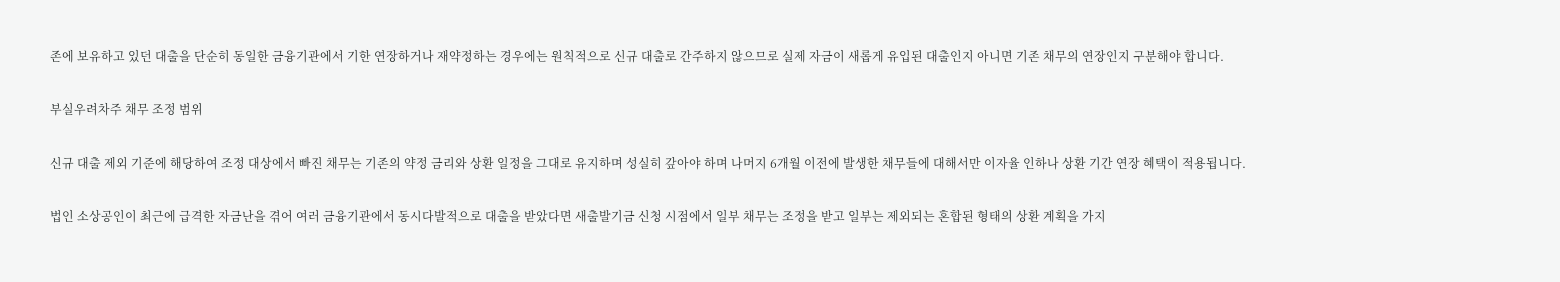존에 보유하고 있던 대출을 단순히 동일한 금융기관에서 기한 연장하거나 재약정하는 경우에는 원칙적으로 신규 대출로 간주하지 않으므로 실제 자금이 새롭게 유입된 대출인지 아니면 기존 채무의 연장인지 구분해야 합니다.

부실우려차주 채무 조정 범위

신규 대출 제외 기준에 해당하여 조정 대상에서 빠진 채무는 기존의 약정 금리와 상환 일정을 그대로 유지하며 성실히 갚아야 하며 나머지 6개월 이전에 발생한 채무들에 대해서만 이자율 인하나 상환 기간 연장 혜택이 적용됩니다.

법인 소상공인이 최근에 급격한 자금난을 겪어 여러 금융기관에서 동시다발적으로 대출을 받았다면 새출발기금 신청 시점에서 일부 채무는 조정을 받고 일부는 제외되는 혼합된 형태의 상환 계획을 가지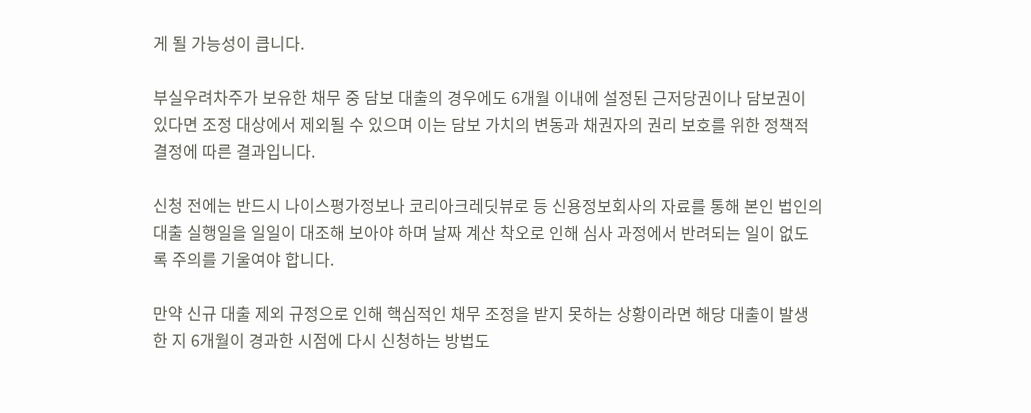게 될 가능성이 큽니다.

부실우려차주가 보유한 채무 중 담보 대출의 경우에도 6개월 이내에 설정된 근저당권이나 담보권이 있다면 조정 대상에서 제외될 수 있으며 이는 담보 가치의 변동과 채권자의 권리 보호를 위한 정책적 결정에 따른 결과입니다.

신청 전에는 반드시 나이스평가정보나 코리아크레딧뷰로 등 신용정보회사의 자료를 통해 본인 법인의 대출 실행일을 일일이 대조해 보아야 하며 날짜 계산 착오로 인해 심사 과정에서 반려되는 일이 없도록 주의를 기울여야 합니다.

만약 신규 대출 제외 규정으로 인해 핵심적인 채무 조정을 받지 못하는 상황이라면 해당 대출이 발생한 지 6개월이 경과한 시점에 다시 신청하는 방법도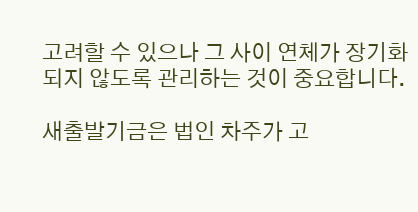고려할 수 있으나 그 사이 연체가 장기화되지 않도록 관리하는 것이 중요합니다.

새출발기금은 법인 차주가 고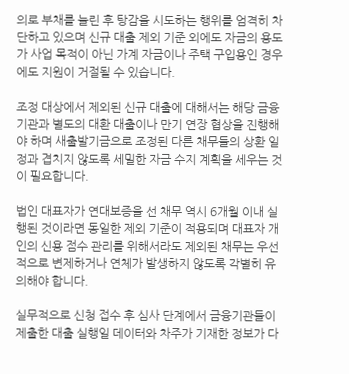의로 부채를 늘린 후 탕감을 시도하는 행위를 엄격히 차단하고 있으며 신규 대출 제외 기준 외에도 자금의 용도가 사업 목적이 아닌 가계 자금이나 주택 구입용인 경우에도 지원이 거절될 수 있습니다.

조정 대상에서 제외된 신규 대출에 대해서는 해당 금융기관과 별도의 대환 대출이나 만기 연장 협상을 진행해야 하며 새출발기금으로 조정된 다른 채무들의 상환 일정과 겹치지 않도록 세밀한 자금 수지 계획을 세우는 것이 필요합니다.

법인 대표자가 연대보증을 선 채무 역시 6개월 이내 실행된 것이라면 동일한 제외 기준이 적용되며 대표자 개인의 신용 점수 관리를 위해서라도 제외된 채무는 우선적으로 변제하거나 연체가 발생하지 않도록 각별히 유의해야 합니다.

실무적으로 신청 접수 후 심사 단계에서 금융기관들이 제출한 대출 실행일 데이터와 차주가 기재한 정보가 다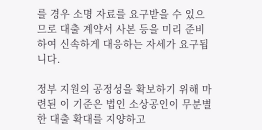를 경우 소명 자료를 요구받을 수 있으므로 대출 계약서 사본 등을 미리 준비하여 신속하게 대응하는 자세가 요구됩니다.

정부 지원의 공정성을 확보하기 위해 마련된 이 기준은 법인 소상공인이 무분별한 대출 확대를 지양하고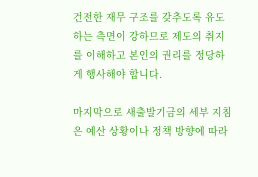건전한 재무 구조를 갖추도록 유도하는 측면이 강하므로 제도의 취지를 이해하고 본인의 권리를 정당하게 행사해야 합니다.

마지막으로 새출발기금의 세부 지침은 예산 상황이나 정책 방향에 따라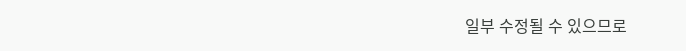일부 수정될 수 있으므로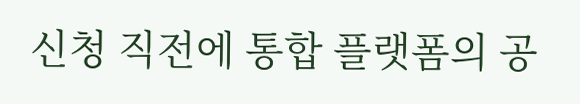신청 직전에 통합 플랫폼의 공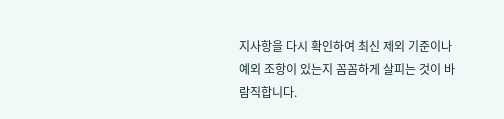지사항을 다시 확인하여 최신 제외 기준이나 예외 조항이 있는지 꼼꼼하게 살피는 것이 바람직합니다.